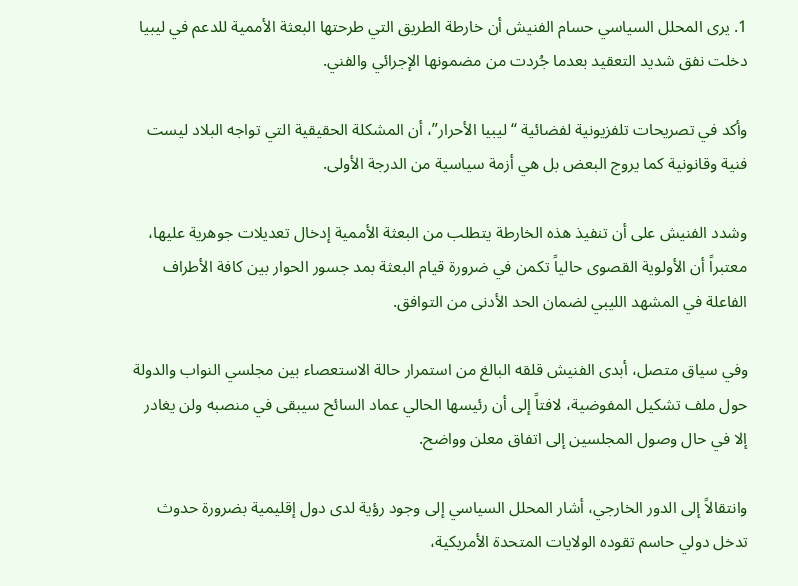1. يرى المحلل السياسي حسام الفنيش أن خارطة الطريق التي طرحتها البعثة الأممية للدعم في ليبيا دخلت نفق شديد التعقيد بعدما جُردت من مضمونها الإجرائي والفني.

وأكد في تصريحات تلفزيونية لفضائية “ليبيا الأحرار”، أن المشكلة الحقيقية التي تواجه البلاد ليست فنية وقانونية كما يروج البعض بل هي أزمة سياسية من الدرجة الأولى.

وشدد الفنيش على أن تنفيذ هذه الخارطة يتطلب من البعثة الأممية إدخال تعديلات جوهرية عليها، معتبراً أن الأولوية القصوى حالياً تكمن في ضرورة قيام البعثة بمد جسور الحوار بين كافة الأطراف الفاعلة في المشهد الليبي لضمان الحد الأدنى من التوافق.

وفي سياق متصل، أبدى الفنيش قلقه البالغ من استمرار حالة الاستعصاء بين مجلسي النواب والدولة حول ملف تشكيل المفوضية، لافتاً إلى أن رئيسها الحالي عماد السائح سيبقى في منصبه ولن يغادر إلا في حال وصول المجلسين إلى اتفاق معلن وواضح.

وانتقالاً إلى الدور الخارجي، أشار المحلل السياسي إلى وجود رؤية لدى دول إقليمية بضرورة حدوث تدخل دولي حاسم تقوده الولايات المتحدة الأمريكية،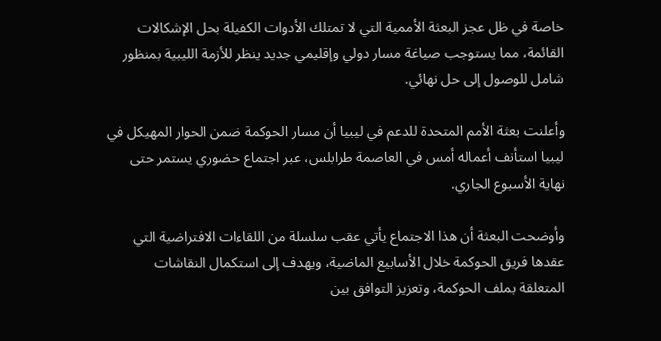خاصة في ظل عجز البعثة الأممية التي لا تمتلك الأدوات الكفيلة بحل الإشكالات القائمة، مما يستوجب صياغة مسار دولي وإقليمي جديد ينظر للأزمة الليبية بمنظور شامل للوصول إلى حل نهائي.

وأعلنت بعثة الأمم المتحدة للدعم في ليبيا أن مسار الحوكمة ضمن الحوار المهيكل في ليبيا استأنف أعماله أمس في العاصمة طرابلس، عبر اجتماع حضوري يستمر حتى نهاية الأسبوع الجاري.

وأوضحت البعثة أن هذا الاجتماع يأتي عقب سلسلة من اللقاءات الافتراضية التي عقدها فريق الحوكمة خلال الأسابيع الماضية، ويهدف إلى استكمال النقاشات المتعلقة بملف الحوكمة، وتعزيز التوافق بين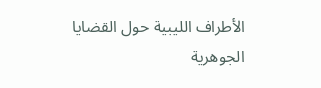الأطراف الليبية حول القضايا الجوهرية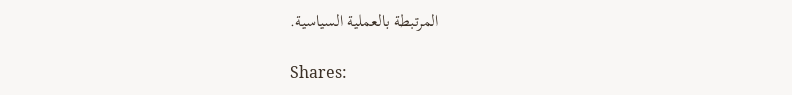المرتبطة بالعملية السياسية.

Shares: